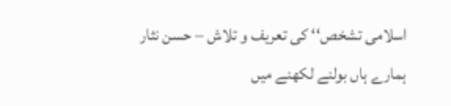اسلامی تشخص‘‘ کی تعریف و تلاش – حسن نثار
ہمارے ہاں بولنے لکھنے میں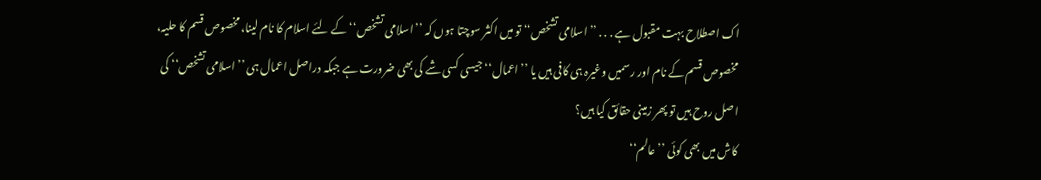اک اصطلاح بہت مقبول ہے . . . ’’اسلامی تشخص‘‘ تو میں اکثر سوچتا ہوں کہ ’’اسلامی تشخص‘‘ کے لئے اسلام کا نام لینا، مخصوص قسم کا حلیہ، مخصوص قسم کے نام اور رسمیں وغیرہ ہی کافی ہیں یا ’’اعمال‘‘ جیسی کسی شے کی بھی ضرورت ہے جبکہ دراصل اعمال ہی ’’اسلامی تشخص‘‘ کی اصل روح ہیں تو پھر زمینی حقائق کیا ہیں؟
کاش میں بھی کوئی ’’عالم‘‘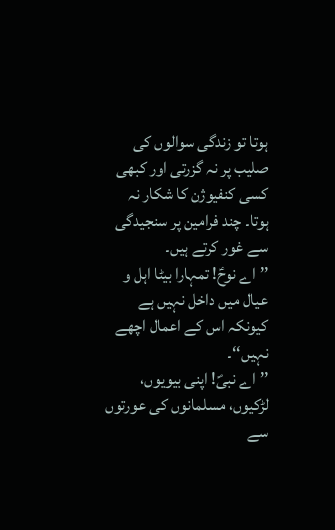ہوتا تو زندگی سوالوں کی صلیب پر نہ گزرتی اور کبھی کسی کنفیوژن کا شکار نہ ہوتا۔ چند فرامین پر سنجیدگی سے غور کرتے ہیں۔
’’اے نوحؑ! تمہارا بیٹا اہل و عیال میں داخل نہیں ہے کیونکہ اس کے اعمال اچھے نہیں‘‘۔
’’اے نبیؐ! اپنی بیویوں، لڑکیوں، مسلمانوں کی عورتوں سے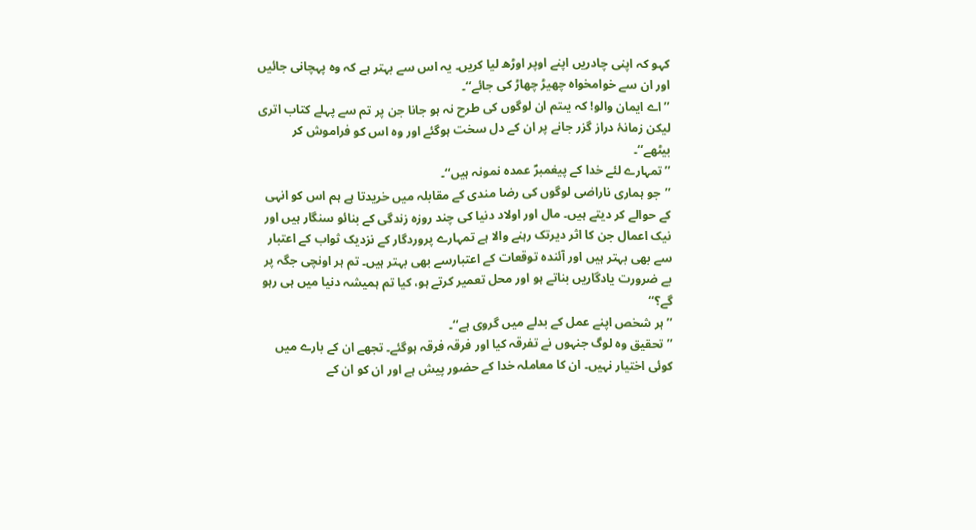کہو کہ اپنی چادریں اپنے اوپر اوڑھ لیا کریں۔ یہ اس سے بہتر ہے کہ وہ پہچانی جائیں اور ان سے خوامخواہ چھیڑ چھاڑ کی جائے‘‘۔
’’اے ایمان والو! کہ یںتم ان لوگوں کی طرح نہ ہو جانا جن پر تم سے پہلے کتاب اتری لیکن زمانۂ دراز گزر جانے پر ان کے دل سخت ہوگئے اور وہ اس کو فراموش کر بیٹھے‘‘۔
’’تمہارے لئے خدا کے پیغمبرؐ عمدہ نمونہ ہیں‘‘۔
’’جو ہماری ناراضی لوگوں کی رضا مندی کے مقابلہ میں خریدتا ہے ہم اس کو انہی کے حوالے کر دیتے ہیں۔ مال اور اولاد دنیا کی چند روزہ زندگی کے بنائو سنگار ہیں اور نیک اعمال جن کا اثر دیرتک رہنے والا ہے تمہارے پروردگار کے نزدیک ثواب کے اعتبار سے بھی بہتر ہیں اور آئندہ توقعات کے اعتبارسے بھی بہتر ہیں۔ تم ہر اونچی جگہ پر بے ضرورت یادگاریں بناتے ہو اور محل تعمیر کرتے ہو، کیا تم ہمیشہ دنیا میں ہی رہو گے؟‘‘
’’ہر شخص اپنے عمل کے بدلے میں گروی ہے‘‘۔
’’تحقیق وہ لوگ جنہوں نے تفرقہ کیا اور فرقہ فرقہ ہوگئے۔ تجھے ان کے بارے میں کوئی اختیار نہیں۔ ان کا معاملہ خدا کے حضور پیش ہے اور ان کو ان کے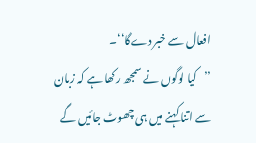افعال سے خبر دےگا‘‘۔
’’کیا لوگوں نے سمجھ رکھا ہے کہ زبان سے اتنا کہنے میں ہی چھوٹ جائیں گے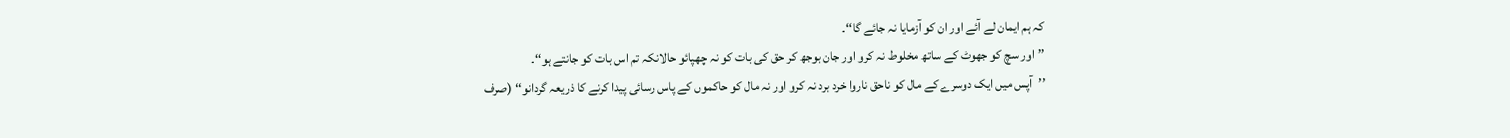کہ ہم ایمان لے آئے اور ان کو آزمایا نہ جائے گا‘‘۔
’’اور سچ کو جھوٹ کے ساتھ مخلوط نہ کرو اور جان بوجھ کر حق کی بات کو نہ چھپائو حالانکہ تم اس بات کو جانتے ہو‘‘۔
’’آپس میں ایک دوسرے کے مال کو ناحق ناروا خرد برد نہ کرو اور نہ مال کو حاکموں کے پاس رسائی پیدا کرنے کا ذریعہ گردانو‘‘ (صرف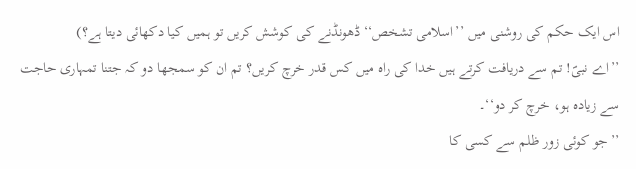اس ایک حکم کی روشنی میں ’’اسلامی تشخص‘‘ ڈھونڈنے کی کوشش کریں تو ہمیں کیا دکھائی دیتا ہے؟)
’’اے نبیؐ! تم سے دریافت کرتے ہیں خدا کی راہ میں کس قدر خرچ کریں؟ تم ان کو سمجھا دو کہ جتنا تمہاری حاجت سے زیادہ ہو، خرچ کر دو‘‘۔
’’جو کوئی زور ظلم سے کسی کا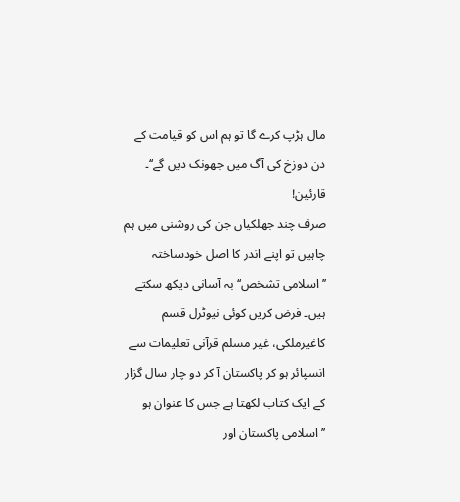مال ہڑپ کرے گا تو ہم اس کو قیامت کے دن دوزخ کی آگ میں جھونک دیں گے‘‘۔
قارئین!
صرف چند جھلکیاں جن کی روشنی میں ہم چاہیں تو اپنے اندر کا اصل خودساختہ ’’اسلامی تشخص‘‘ بہ آسانی دیکھ سکتے ہیں۔ فرض کریں کوئی نیوٹرل قسم کاغیرملکی، غیر مسلم قرآنی تعلیمات سے انسپائر ہو کر پاکستان آ کر دو چار سال گزار کے ایک کتاب لکھتا ہے جس کا عنوان ہو ’’اسلامی پاکستان اور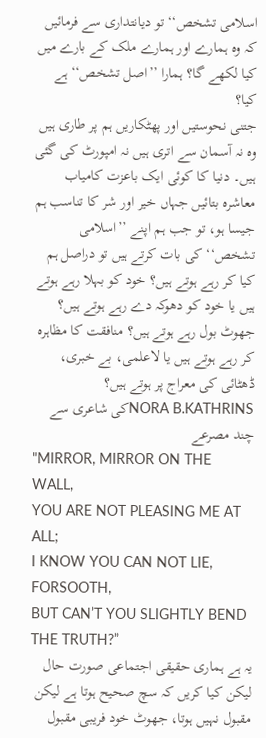اسلامی تشخص‘‘ تو دیانتداری سے فرمائیں کہ وہ ہمارے اور ہمارے ملک کے بارے میں کیا لکھے گا؟ ہمارا ’’اصل تشخص‘‘ ہے کیا؟
جتنی نحوستیں اور پھٹکاریں ہم پر طاری ہیں وہ نہ آسمان سے اتری ہیں نہ امپورٹ کی گئی ہیں۔ دنیا کا کوئی ایک باعزت کامیاب معاشرہ بتائیں جہاں خیر اور شر کا تناسب ہم جیسا ہو، تو جب ہم اپنے ’’اسلامی تشخص‘‘ کی بات کرتے ہیں تو دراصل ہم کیا کر رہے ہوتے ہیں؟ خود کو بہلا رہے ہوتے ہیں یا خود کو دھوکہ دے رہے ہوتے ہیں؟ جھوٹ بول رہے ہوتے ہیں؟ منافقت کا مظاہرہ کر رہے ہوتے ہیں یا لاعلمی، بے خبری، ڈھٹائی کی معراج پر ہوتے ہیں؟
NORA B.KATHRINSکی شاعری سے چند مصرعے
"MIRROR, MIRROR ON THE WALL,
YOU ARE NOT PLEASING ME AT ALL;
I KNOW YOU CAN NOT LIE, FORSOOTH,
BUT CAN’T YOU SLIGHTLY BEND THE TRUTH?”
یہ ہے ہماری حقیقی اجتماعی صورت حال لیکن کیا کریں کہ سچ صحیح ہوتا ہے لیکن مقبول نہیں ہوتا، جھوٹ خود فریبی مقبول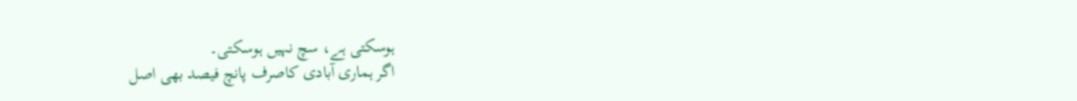ہوسکتی ہے، سچ نہیں ہوسکتی۔
اگر ہماری آبادی کاصرف پانچ فیصد بھی اصل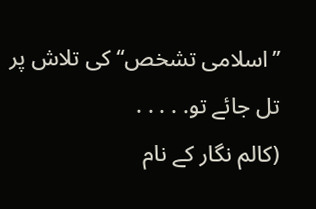’’اسلامی تشخص‘‘ کی تلاش پر تل جائے تو. . . . .
(کالم نگار کے نام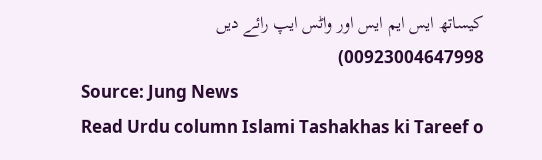کیساتھ ایس ایم ایس اور واٹس ایپ رائے دیں 00923004647998)
Source: Jung News
Read Urdu column Islami Tashakhas ki Tareef o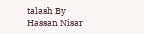talash By Hassan Nisar